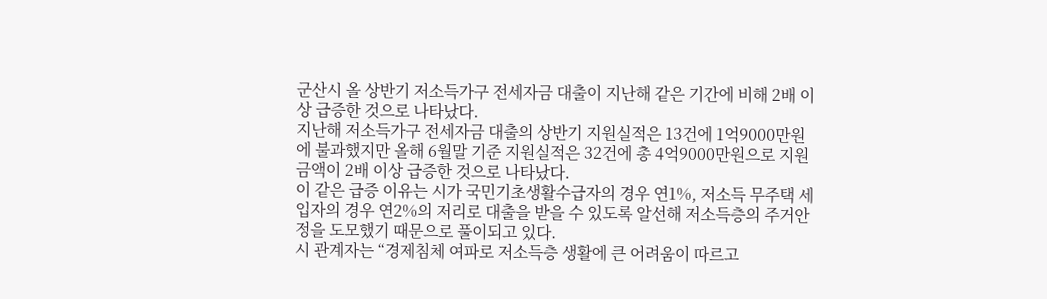군산시 올 상반기 저소득가구 전세자금 대출이 지난해 같은 기간에 비해 2배 이상 급증한 것으로 나타났다.
지난해 저소득가구 전세자금 대출의 상반기 지원실적은 13건에 1억9000만원에 불과했지만 올해 6월말 기준 지원실적은 32건에 총 4억9000만원으로 지원금액이 2배 이상 급증한 것으로 나타났다.
이 같은 급증 이유는 시가 국민기초생활수급자의 경우 연1%, 저소득 무주택 세입자의 경우 연2%의 저리로 대출을 받을 수 있도록 알선해 저소득층의 주거안정을 도모했기 때문으로 풀이되고 있다.
시 관계자는 “경제침체 여파로 저소득층 생활에 큰 어려움이 따르고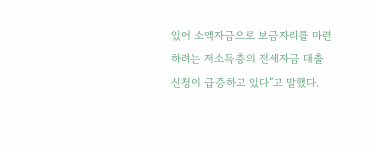있어 소액자금으로 보금자리를 마련하려는 저소득층의 전세자금 대출 신청이 급증하고 있다”고 말했다.